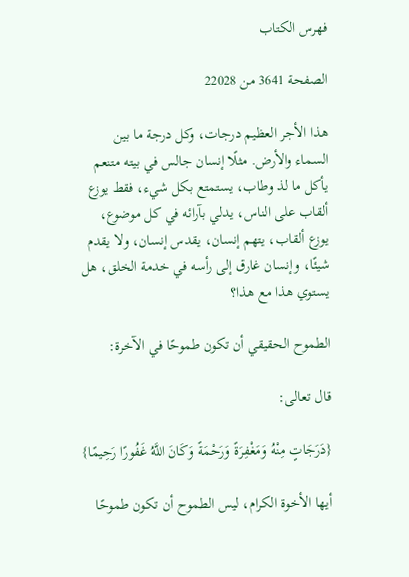فهرس الكتاب

الصفحة 3641 من 22028

هذا الأجر العظيم درجات، وكل درجة ما بين السماء والأرض. مثلًا إنسان جالس في بيته متنعم يأكل ما لذ وطاب، يستمتع بكل شيء، فقط يوزع ألقاب على الناس، يدلي بآرائه في كل موضوع، يوزع ألقاب، يتهم إنسان، يقدس إنسان، ولا يقدم شيئًا، وإنسان غارق إلى رأسه في خدمة الخلق، هل يستوي هذا مع هذا؟

الطموح الحقيقي أن تكون طموحًا في الآخرة:

قال تعالى:

{دَرَجَاتٍ مِنْهُ وَمَغْفِرَةً وَرَحْمَةً وَكَانَ اللَّهُ غَفُورًا رَحِيمًا}

أيها الأخوة الكرام، ليس الطموح أن تكون طموحًا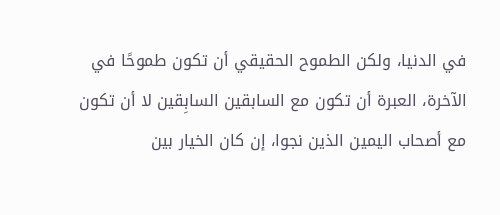في الدنيا، ولكن الطموح الحقيقي أن تكون طموحًا في الآخرة، العبرة أن تكون مع السابقين السابِقين لا أن تكون مع أصحاب اليمين الذين نجوا، إن كان الخيار بين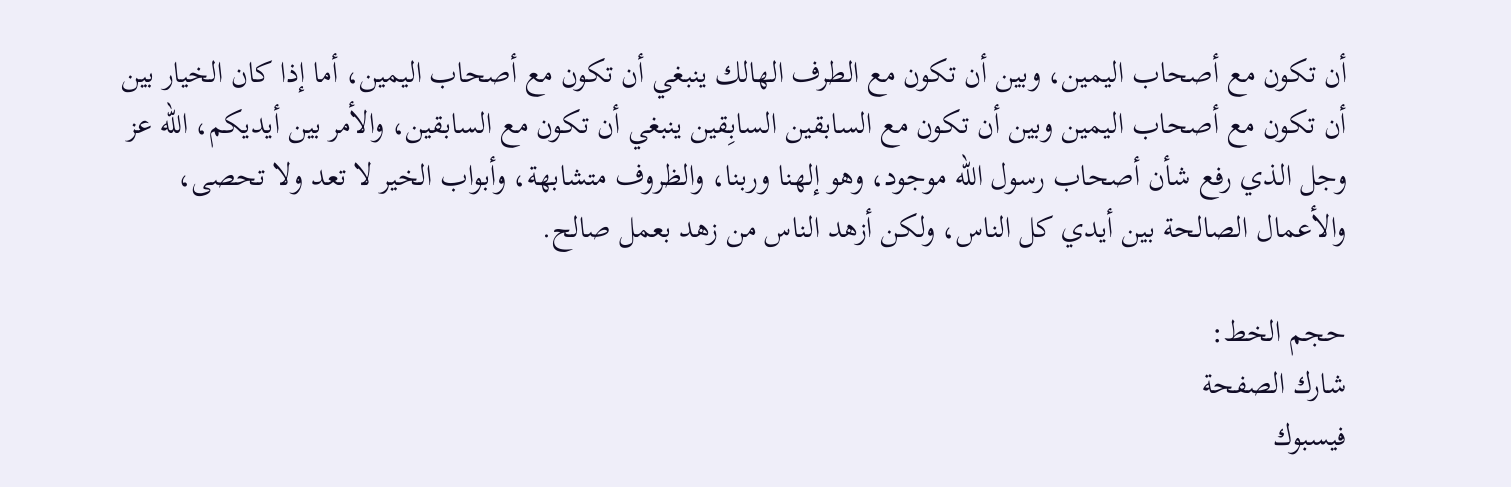أن تكون مع أصحاب اليمين، وبين أن تكون مع الطرف الهالك ينبغي أن تكون مع أصحاب اليمين، أما إذا كان الخيار بين أن تكون مع أصحاب اليمين وبين أن تكون مع السابقين السابِقين ينبغي أن تكون مع السابقين، والأمر بين أيديكم، الله عز وجل الذي رفع شأن أصحاب رسول الله موجود، وهو إلهنا وربنا، والظروف متشابهة، وأبواب الخير لا تعد ولا تحصى، والأعمال الصالحة بين أيدي كل الناس، ولكن أزهد الناس من زهد بعمل صالح.

حجم الخط:
شارك الصفحة
فيسبوك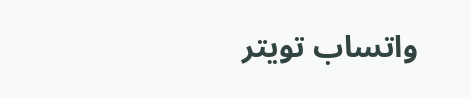واتساب تويتر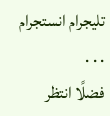تليجرام انستجرام
. . .
فضلًا انتظر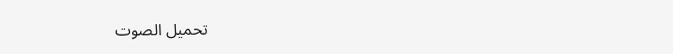تحميل الصوت